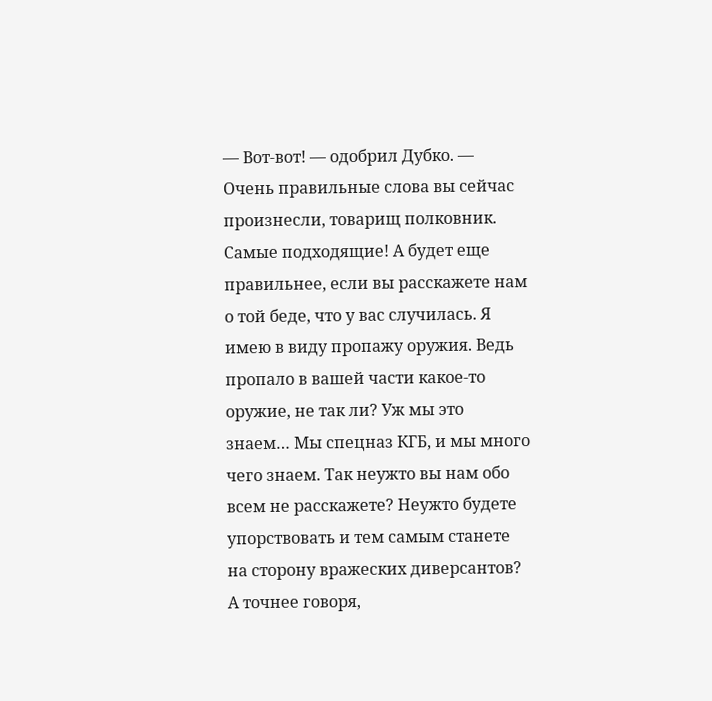— Вот-вот! — одобрил Дубко. — Очень правильные слова вы сейчас произнесли, товарищ полковник. Самые подходящие! А будет еще правильнее, если вы расскажете нам о той беде, что у вас случилась. Я имею в виду пропажу оружия. Ведь пропало в вашей части какое-то оружие, не так ли? Уж мы это знаем… Мы спецназ КГБ, и мы много чего знаем. Так неужто вы нам обо всем не расскажете? Неужто будете упорствовать и тем самым станете на сторону вражеских диверсантов? А точнее говоря,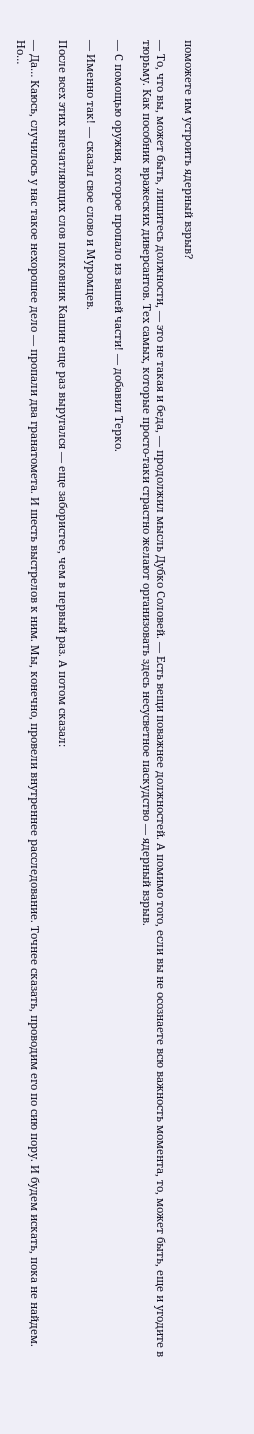поможете им устроить ядерный взрыв?

— То, что вы, может быть, лишитесь должности, — это не такая и беда, — продолжил мысль Дубко Соловей. — Есть вещи поважнее должностей. А помимо того, если вы не осознаете всю важность момента, то, может быть, еще и угодите в тюрьму. Как пособник вражеских диверсантов. Тех самых, которые просто-таки страстно желают организовать здесь несусветное паскудство — ядерный взрыв.

— С помощью оружия, которое пропало из вашей части! — добавил Терко.

— Именно так! — сказал свое слово и Муромцев.

После всех этих впечатляющих слов полковник Кашин еще раз выругался — еще забористее, чем в первый раз. А потом сказал:

— Да… Каюсь, случилось у нас такое нехорошее дело — пропали два гранатомета. И шесть выстрелов к ним. Мы, конечно, провели внутреннее расследование. Точнее сказать, проводим его по сию пору. И будем искать, пока не найдем. Но…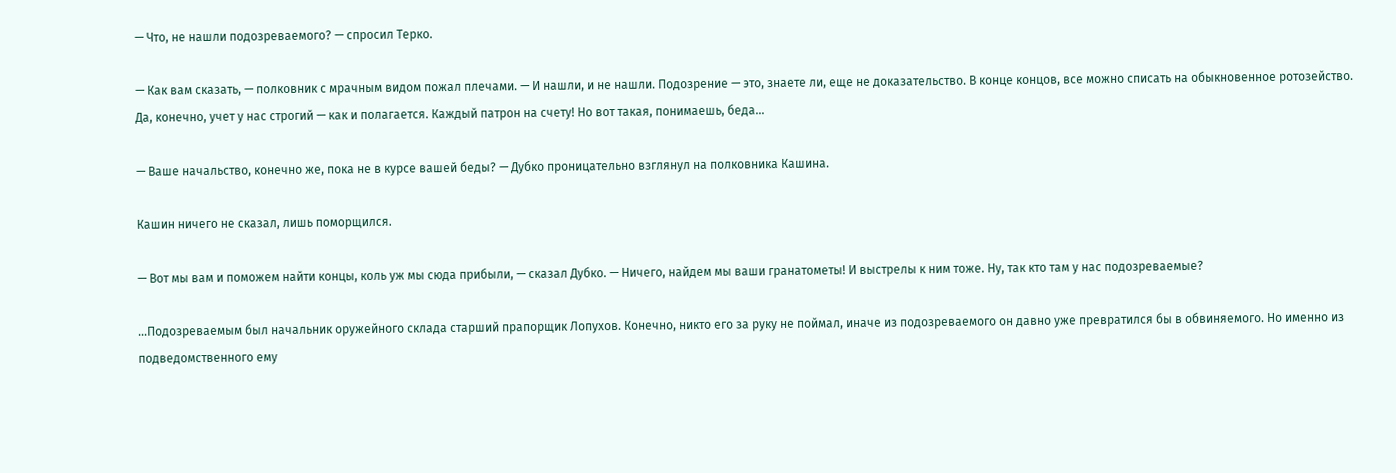— Что, не нашли подозреваемого? — спросил Терко.

— Как вам сказать, — полковник с мрачным видом пожал плечами. — И нашли, и не нашли. Подозрение — это, знаете ли, еще не доказательство. В конце концов, все можно списать на обыкновенное ротозейство. Да, конечно, учет у нас строгий — как и полагается. Каждый патрон на счету! Но вот такая, понимаешь, беда…

— Ваше начальство, конечно же, пока не в курсе вашей беды? — Дубко проницательно взглянул на полковника Кашина.

Кашин ничего не сказал, лишь поморщился.

— Вот мы вам и поможем найти концы, коль уж мы сюда прибыли, — сказал Дубко. — Ничего, найдем мы ваши гранатометы! И выстрелы к ним тоже. Ну, так кто там у нас подозреваемые?

…Подозреваемым был начальник оружейного склада старший прапорщик Лопухов. Конечно, никто его за руку не поймал, иначе из подозреваемого он давно уже превратился бы в обвиняемого. Но именно из подведомственного ему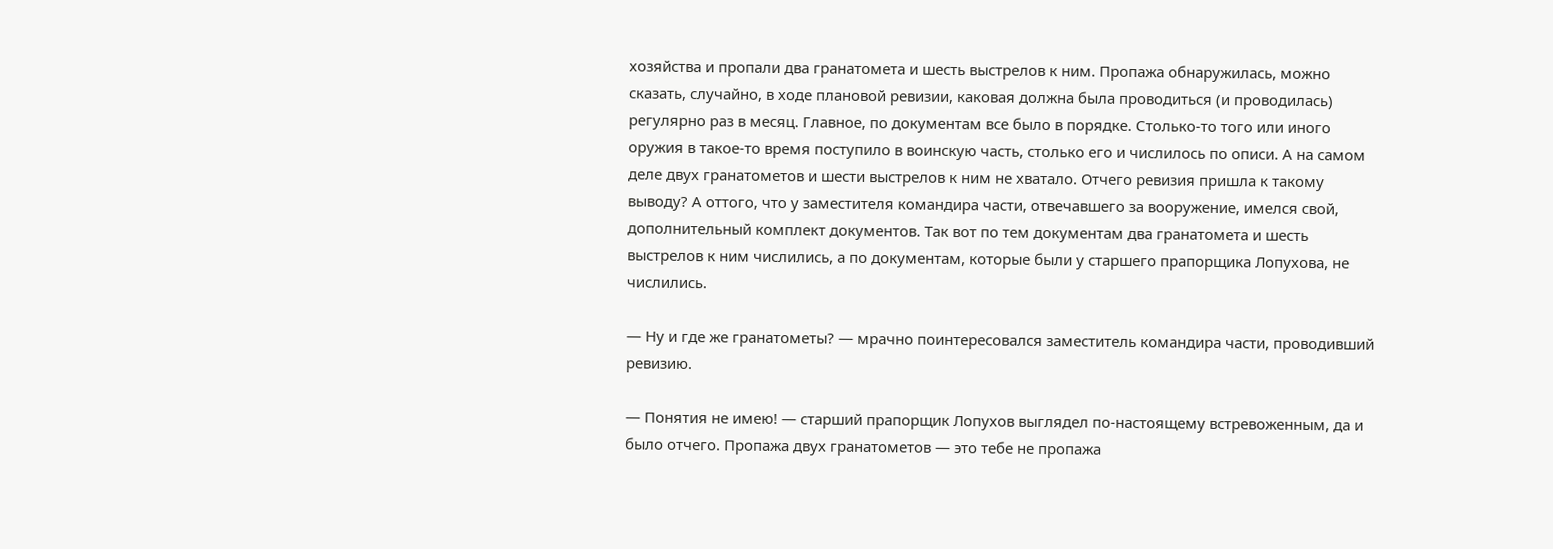хозяйства и пропали два гранатомета и шесть выстрелов к ним. Пропажа обнаружилась, можно сказать, случайно, в ходе плановой ревизии, каковая должна была проводиться (и проводилась) регулярно раз в месяц. Главное, по документам все было в порядке. Столько-то того или иного оружия в такое-то время поступило в воинскую часть, столько его и числилось по описи. А на самом деле двух гранатометов и шести выстрелов к ним не хватало. Отчего ревизия пришла к такому выводу? А оттого, что у заместителя командира части, отвечавшего за вооружение, имелся свой, дополнительный комплект документов. Так вот по тем документам два гранатомета и шесть выстрелов к ним числились, а по документам, которые были у старшего прапорщика Лопухова, не числились.

— Ну и где же гранатометы? — мрачно поинтересовался заместитель командира части, проводивший ревизию.

— Понятия не имею! — старший прапорщик Лопухов выглядел по-настоящему встревоженным, да и было отчего. Пропажа двух гранатометов — это тебе не пропажа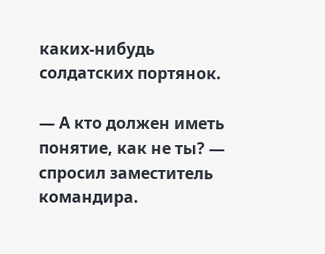каких-нибудь солдатских портянок.

— А кто должен иметь понятие, как не ты? — спросил заместитель командира.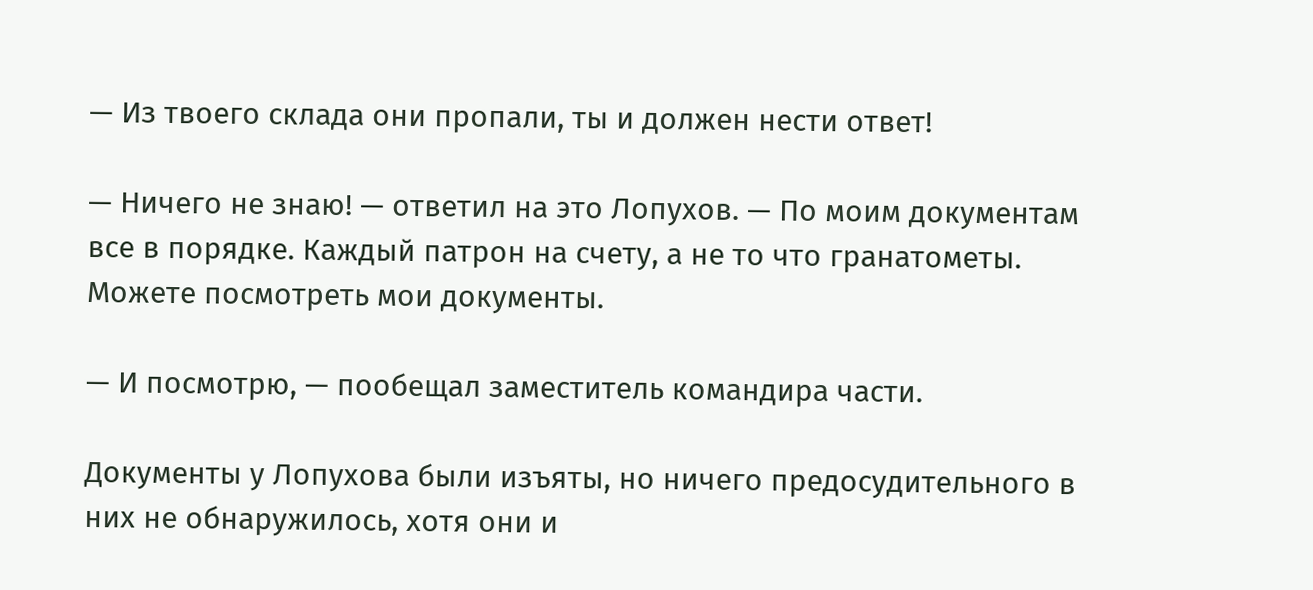— Из твоего склада они пропали, ты и должен нести ответ!

— Ничего не знаю! — ответил на это Лопухов. — По моим документам все в порядке. Каждый патрон на счету, а не то что гранатометы. Можете посмотреть мои документы.

— И посмотрю, — пообещал заместитель командира части.

Документы у Лопухова были изъяты, но ничего предосудительного в них не обнаружилось, хотя они и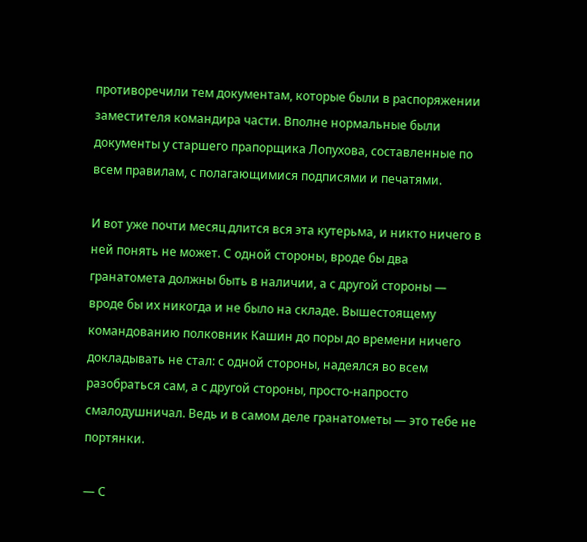противоречили тем документам, которые были в распоряжении заместителя командира части. Вполне нормальные были документы у старшего прапорщика Лопухова, составленные по всем правилам, с полагающимися подписями и печатями.

И вот уже почти месяц длится вся эта кутерьма, и никто ничего в ней понять не может. С одной стороны, вроде бы два гранатомета должны быть в наличии, а с другой стороны — вроде бы их никогда и не было на складе. Вышестоящему командованию полковник Кашин до поры до времени ничего докладывать не стал: с одной стороны, надеялся во всем разобраться сам, а с другой стороны, просто-напросто смалодушничал. Ведь и в самом деле гранатометы — это тебе не портянки.

— С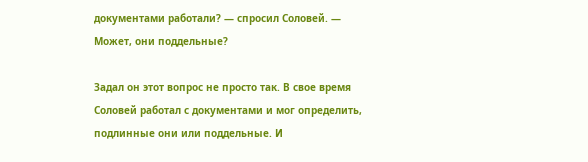документами работали? — спросил Соловей. — Может, они поддельные?

Задал он этот вопрос не просто так. В свое время Соловей работал с документами и мог определить, подлинные они или поддельные. И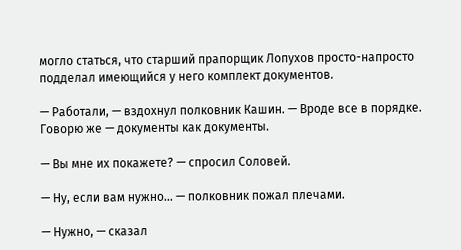могло статься, что старший прапорщик Лопухов просто-напросто подделал имеющийся у него комплект документов.

— Работали, — вздохнул полковник Кашин. — Вроде все в порядке. Говорю же — документы как документы.

— Вы мне их покажете? — спросил Соловей.

— Ну, если вам нужно… — полковник пожал плечами.

— Нужно, — сказал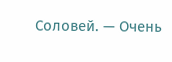Соловей. — Очень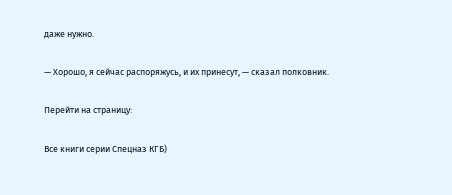даже нужно.

— Хорошо, я сейчас распоряжусь, и их принесут, — сказал полковник.

Перейти на страницу:

Все книги серии Спецназ КГБ)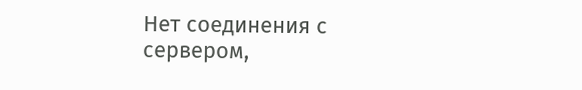Нет соединения с сервером,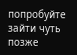попробуйте зайти чуть позже